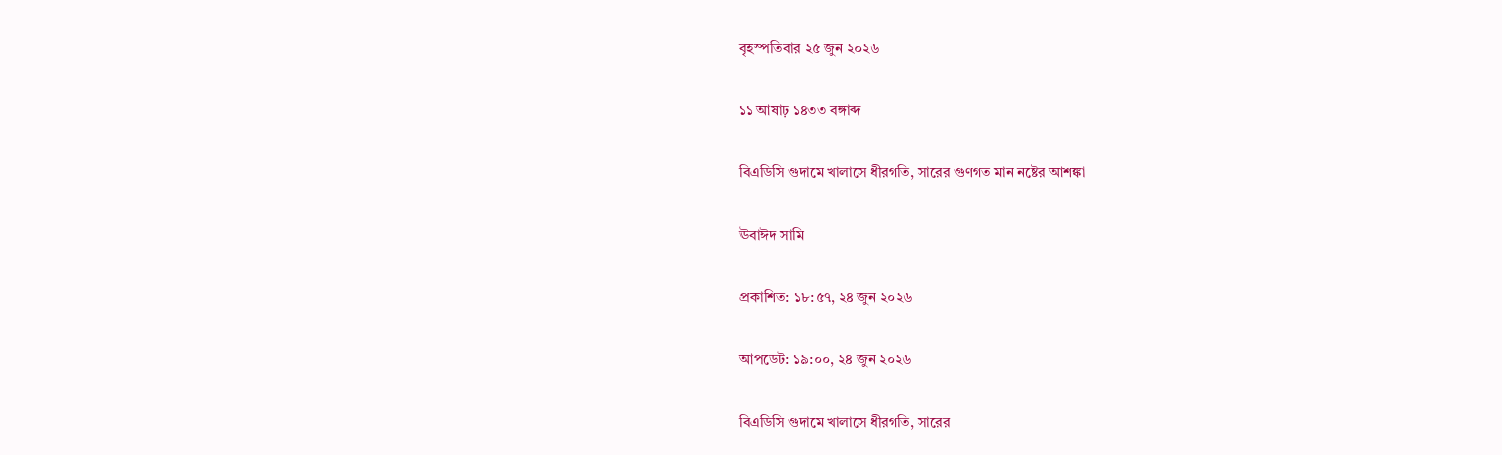বৃহস্পতিবার ২৫ জুন ২০২৬

১১ আষাঢ় ১৪৩৩ বঙ্গাব্দ

বিএডিসি গুদামে খালাসে ধীরগতি, সারের গুণগত মান নষ্টের আশঙ্কা

ঊবাঈদ সামি

প্রকাশিত: ১৮:৫৭, ২৪ জুন ২০২৬

আপডেট: ১৯:০০, ২৪ জুন ২০২৬

বিএডিসি গুদামে খালাসে ধীরগতি, সারের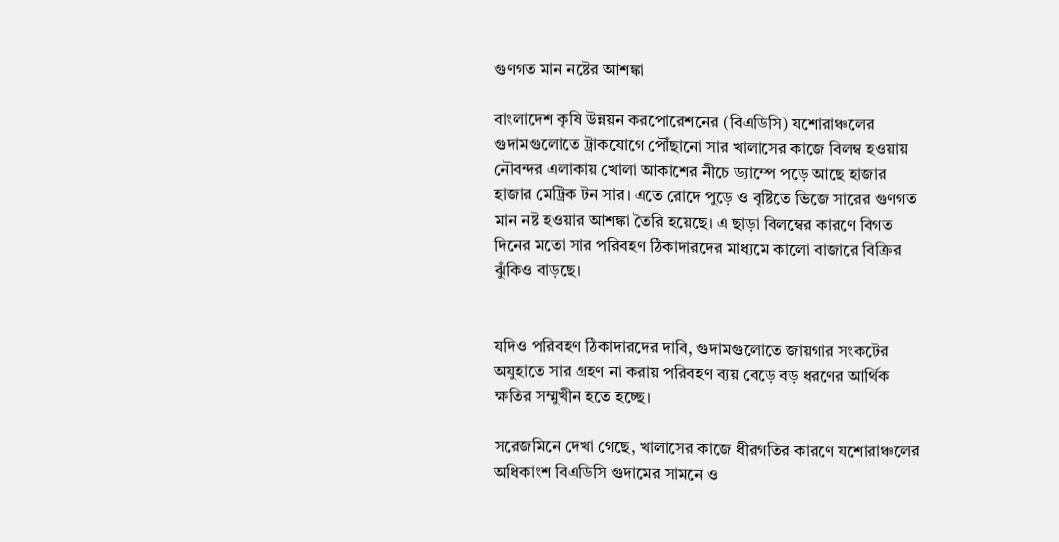গুণগত মান নষ্টের আশঙ্কা

বাংলাদেশ কৃষি উন্নয়ন করপোরেশনের (বিএডিসি) যশোরাঞ্চলের গুদামগুলোতে ট্রাকযোগে পৌঁছানো সার খালাসের কাজে বিলম্ব হওয়ায় নৌবন্দর এলাকায় খোলা আকাশের নীচে ড্যাম্পে পড়ে আছে হাজার হাজার মেট্রিক টন সার। এতে রোদে পুড়ে ও বৃষ্টিতে ভিজে সারের গুণগত মান নষ্ট হওয়ার আশঙ্কা তৈরি হয়েছে। এ ছাড়া বিলম্বের কারণে বিগত দিনের মতো সার পরিবহণ ঠিকাদারদের মাধ্যমে কালো বাজারে বিক্রির ঝুঁকিও বাড়ছে।


যদিও পরিবহণ ঠিকাদারদের দাবি, গুদামগুলোতে জায়গার সংকটের অযুহাতে সার গ্রহণ না করায় পরিবহণ ব্যয় বেড়ে বড় ধরণের আর্থিক ক্ষতির সম্মুখীন হতে হচ্ছে।

সরেজমিনে দেখা গেছে, খালাসের কাজে ধীরগতির কারণে যশোরাঞ্চলের অধিকাংশ বিএডিসি গুদামের সামনে ও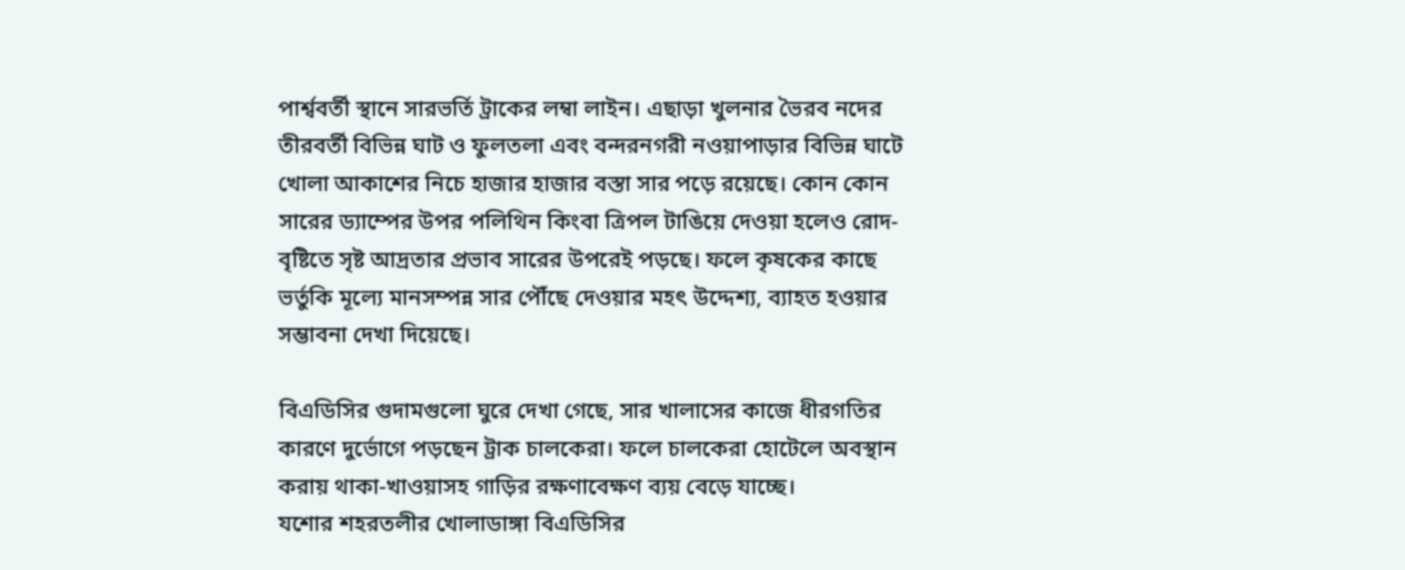পার্শ্ববর্তী স্থানে সারভর্তি ট্রাকের লম্বা লাইন। এছাড়া খুলনার ভৈরব নদের তীরবর্তী বিভিন্ন ঘাট ও ফুলতলা এবং বন্দরনগরী নওয়াপাড়ার বিভিন্ন ঘাটে খোলা আকাশের নিচে হাজার হাজার বস্তা সার পড়ে রয়েছে। কোন কোন সারের ড্যাম্পের উপর পলিথিন কিংবা ত্রিপল টাঙিয়ে দেওয়া হলেও রোদ-বৃষ্টিতে সৃষ্ট আদ্রতার প্রভাব সারের উপরেই পড়ছে। ফলে কৃষকের কাছে ভর্তুকি মূল্যে মানসম্পন্ন সার পৌঁছে দেওয়ার মহৎ উদ্দেশ্য, ব্যাহত হওয়ার সম্ভাবনা দেখা দিয়েছে।

বিএডিসির গুদামগুলো ঘুরে দেখা গেছে, সার খালাসের কাজে ধীরগতির কারণে দুর্ভোগে পড়ছেন ট্রাক চালকেরা। ফলে চালকেরা হোটেলে অবস্থান করায় থাকা-খাওয়াসহ গাড়ির রক্ষণাবেক্ষণ ব্যয় বেড়ে যাচ্ছে।
যশোর শহরতলীর খোলাডাঙ্গা বিএডিসির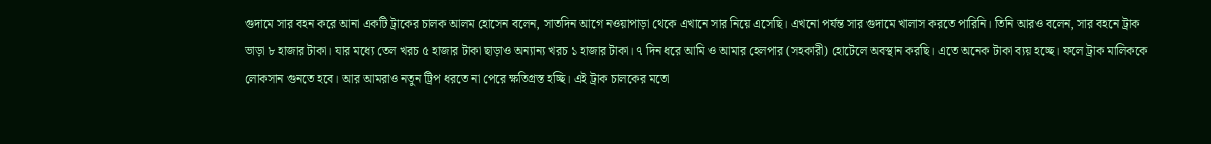গুদামে সার বহন করে আনা একটি ট্রাকের চালক আলম হোসেন বলেন, সাতদিন আগে নওয়াপাড়া থেকে এখানে সার নিয়ে এসেছি। এখনো পর্যন্ত সার গুদামে খালাস করতে পারিনি। তিনি আরও বলেন, সার বহনে ট্রাক ভাড়া ৮ হাজার টাকা। যার মধ্যে তেল খরচ ৫ হাজার টাকা ছাড়াও অন্যান্য খরচ ১ হাজার টাকা। ৭ দিন ধরে আমি ও আমার হেলপার (সহকারী) হোটেলে অবস্থান করছি। এতে অনেক টাকা ব্যয় হচ্ছে। ফলে ট্রাক মালিককে লোকসান গুনতে হবে। আর আমরাও নতুন ট্রিপ ধরতে না পেরে ক্ষতিগ্রস্ত হচ্ছি। এই ট্রাক চালকের মতো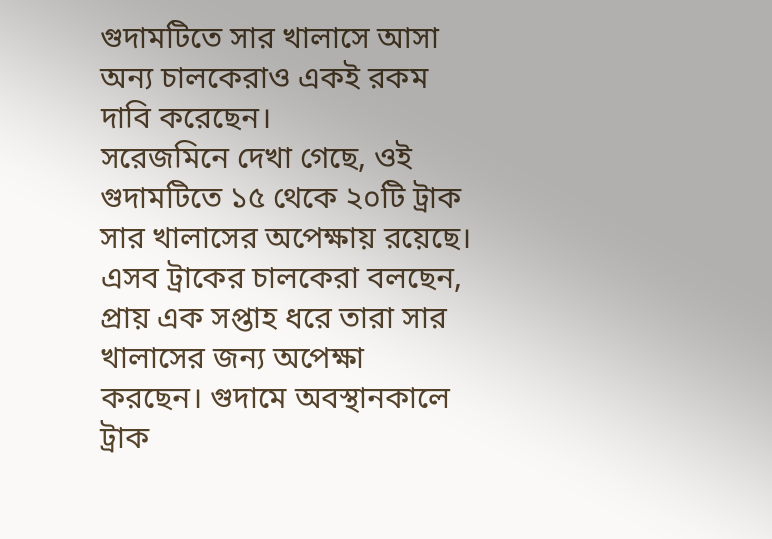গুদামটিতে সার খালাসে আসা অন্য চালকেরাও একই রকম দাবি করেছেন।
সরেজমিনে দেখা গেছে, ওই গুদামটিতে ১৫ থেকে ২০টি ট্রাক সার খালাসের অপেক্ষায় রয়েছে। এসব ট্রাকের চালকেরা বলছেন, প্রায় এক সপ্তাহ ধরে তারা সার খালাসের জন্য অপেক্ষা করছেন। গুদামে অবস্থানকালে ট্রাক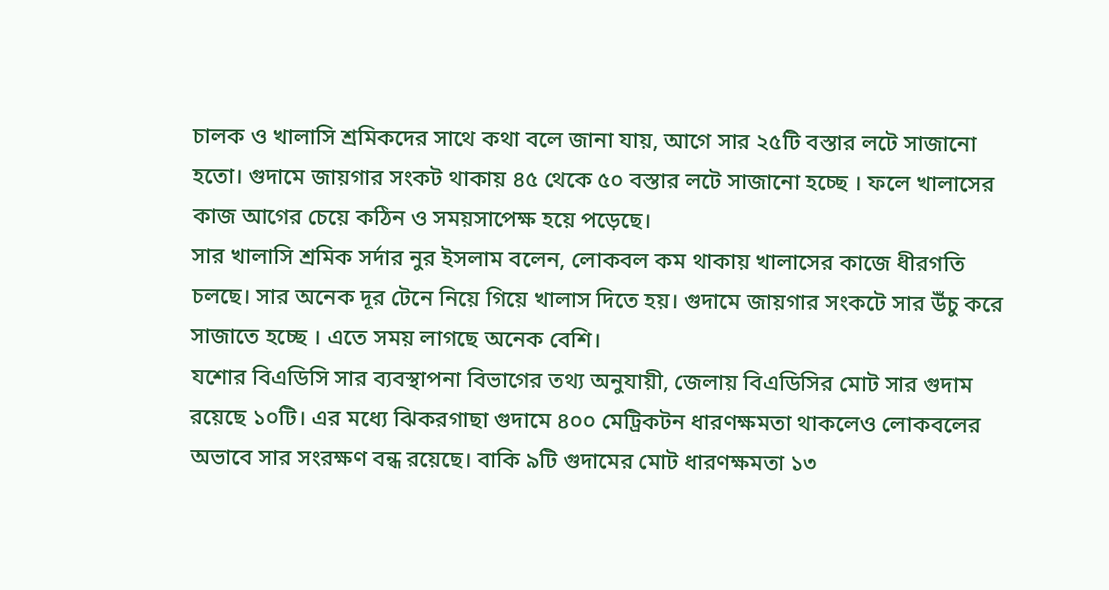চালক ও খালাসি শ্রমিকদের সাথে কথা বলে জানা যায়, আগে সার ২৫টি বস্তার লটে সাজানো হতো। গুদামে জায়গার সংকট থাকায় ৪৫ থেকে ৫০ বস্তার লটে সাজানো হচ্ছে । ফলে খালাসের কাজ আগের চেয়ে কঠিন ও সময়সাপেক্ষ হয়ে পড়েছে।
সার খালাসি শ্রমিক সর্দার নুর ইসলাম বলেন, লোকবল কম থাকায় খালাসের কাজে ধীরগতি চলছে। সার অনেক দূর টেনে নিয়ে গিয়ে খালাস দিতে হয়। গুদামে জায়গার সংকটে সার উঁচু করে সাজাতে হচ্ছে । এতে সময় লাগছে অনেক বেশি।
যশোর বিএডিসি সার ব্যবস্থাপনা বিভাগের তথ্য অনুযায়ী, জেলায় বিএডিসির মোট সার গুদাম রয়েছে ১০টি। এর মধ্যে ঝিকরগাছা গুদামে ৪০০ মেট্রিকটন ধারণক্ষমতা থাকলেও লোকবলের অভাবে সার সংরক্ষণ বন্ধ রয়েছে। বাকি ৯টি গুদামের মোট ধারণক্ষমতা ১৩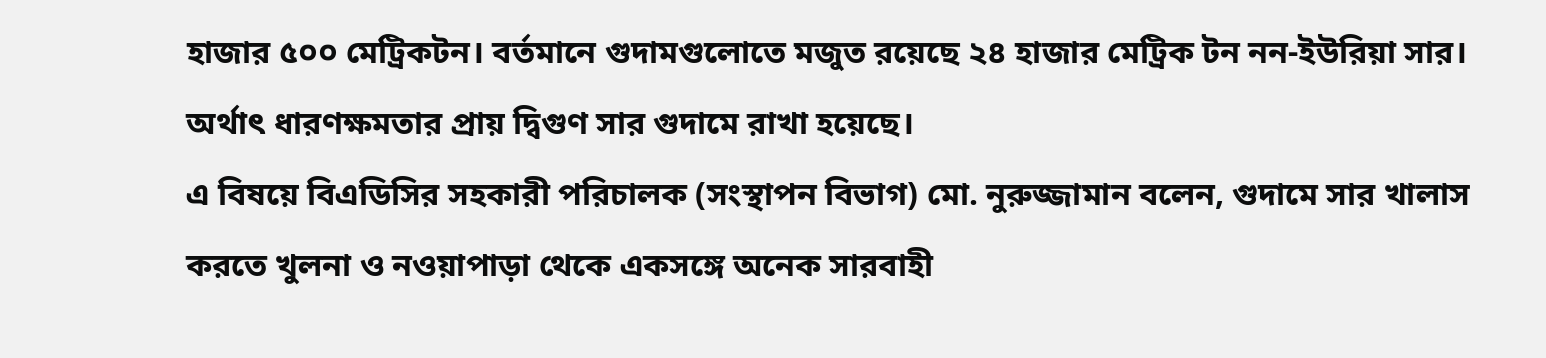হাজার ৫০০ মেট্রিকটন। বর্তমানে গুদামগুলোতে মজুত রয়েছে ২৪ হাজার মেট্রিক টন নন-ইউরিয়া সার। অর্থাৎ ধারণক্ষমতার প্রায় দ্বিগুণ সার গুদামে রাখা হয়েছে।
এ বিষয়ে বিএডিসির সহকারী পরিচালক (সংস্থাপন বিভাগ) মো. নুরুজ্জামান বলেন, গুদামে সার খালাস করতে খুলনা ও নওয়াপাড়া থেকে একসঙ্গে অনেক সারবাহী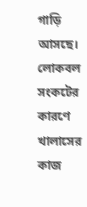গাড়ি আসছে। লোকবল সংকটের কারণে খালাসের কাজ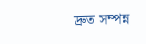দ্রুত সম্পন্ন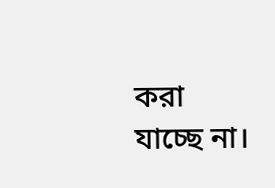করা যাচ্ছে না।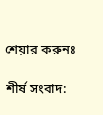শেয়ার করুনঃ

শীর্ষ সংবাদ: